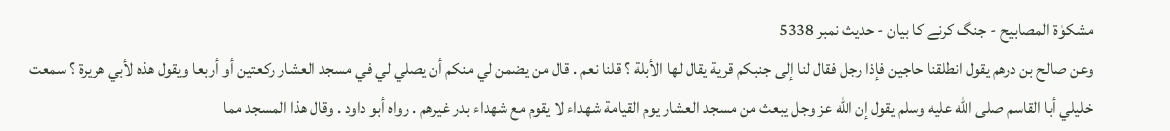مشکوٰۃ المصابیح - جنگ کرنے کا بیان - حدیث نمبر 5338
وعن صالح بن درهم يقول انطلقنا حاجين فإذا رجل فقال لنا إلى جنبكم قرية يقال لها الأبلة ؟ قلنا نعم . قال من يضمن لي منكم أن يصلي لي في مسجد العشار ركعتين أو أربعا ويقول هذه لأبي هريرة ؟ سمعت خليلي أبا القاسم صلى الله عليه وسلم يقول إن الله عز وجل يبعث من مسجد العشار يوم القيامة شهداء لا يقوم مع شهداء بدر غيرهم . رواه أبو داود . وقال هذا المسجد مما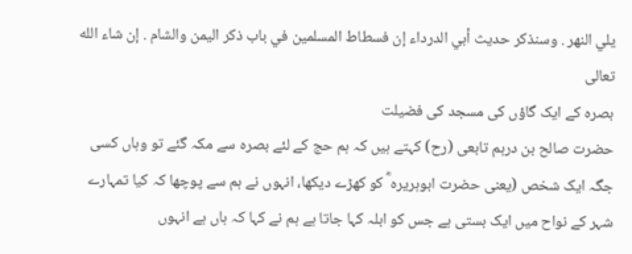يلي النهر . وسنذكر حديث أبي الدرداء إن فسطاط المسلمين في باب ذكر اليمن والشام . إن شاء الله تعالى
بصرہ کے ایک گاؤں کی مسجد کی فضیلت
حضرت صالح بن درہم تابعی (رح) کہتے ہیں کہ ہم حج کے لئے بصرہ سے مکہ گئے تو وہاں کسی جگہ ایک شخص (یعنی حضرت ابوہریرہ ؓ کو کھڑے دیکھا، انہوں نے ہم سے پوچھا کہ کیا تمہارے شہر کے نواح میں ایک بستی ہے جس کو ابلہ کہا جاتا ہے ہم نے کہا کہ ہاں ہے انہوں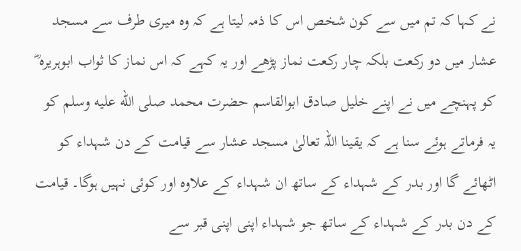نے کہا کہ تم میں سے کون شخص اس کا ذمہ لیتا ہے کہ وہ میری طرف سے مسجد عشار میں دو رکعت بلکہ چار رکعت نماز پڑھے اور یہ کہے کہ اس نماز کا ثواب ابوہریرہ ؓ کو پہنچے میں نے اپنے خلیل صادق ابوالقاسم حضرت محمد صلى الله عليه وسلم کو یہ فرماتے ہوئے سنا ہے کہ یقینا اللہ تعالیٰ مسجد عشار سے قیامت کے دن شہداء کو اٹھائے گا اور بدر کے شہداء کے ساتھ ان شہداء کے علاوہ اور کوئی نہیں ہوگا۔ قیامت کے دن بدر کے شہداء کے ساتھ جو شہداء اپنی اپنی قبر سے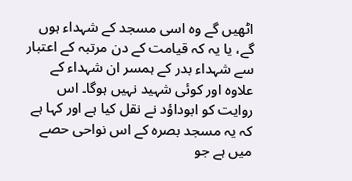اٹھیں گے وہ اسی مسجد کے شہداء ہوں گے، یا یہ کہ قیامت کے دن مرتبہ کے اعتبار سے شہداء بدر کے ہمسر ان شہداء کے علاوہ اور کوئی شہید نہیں ہوگا۔ اس روایت کو ابوداؤد نے نقل کیا ہے اور کہا ہے کہ یہ مسجد بصرہ کے اس نواحی حصے میں ہے جو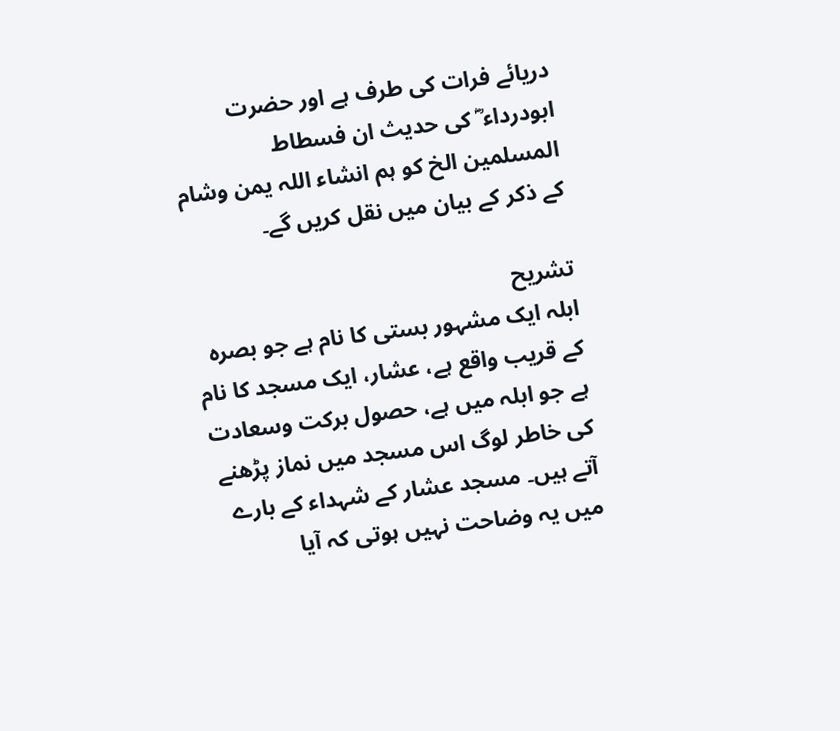دریائے فرات کی طرف ہے اور حضرت ابودرداء ؓ کی حدیث ان فسطاط المسلمین الخ کو ہم انشاء اللہ یمن وشام کے ذکر کے بیان میں نقل کریں گے۔

تشریح
ابلہ ایک مشہور بستی کا نام ہے جو بصرہ کے قریب واقع ہے، عشار، ایک مسجد کا نام ہے جو ابلہ میں ہے، حصول برکت وسعادت کی خاطر لوگ اس مسجد میں نماز پڑھنے آتے ہیں۔ مسجد عشار کے شہداء کے بارے میں یہ وضاحت نہیں ہوتی کہ آیا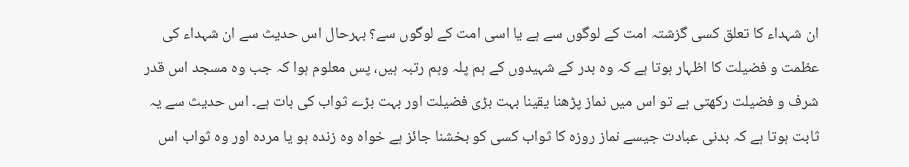ان شہداء کا تعلق کسی گزشتہ امت کے لوگوں سے ہے یا اسی امت کے لوگوں سے؟ بہرحال اس حدیث سے ان شہداء کی عظمت و فضیلت کا اظہار ہوتا ہے کہ وہ بدر کے شہیدوں کے ہم پلہ وہم رتبہ ہیں، پس معلوم ہوا کہ جب وہ مسجد اس قدر شرف و فضیلت رکھتی ہے تو اس میں نماز پڑھنا یقینا بہت بڑی فضیلت اور بہت بڑے ثواب کی بات ہے۔ اس حدیث سے یہ ثابت ہوتا ہے کہ بدنی عبادت جیسے نماز روزہ کا ثواب کسی کو بخشنا جائز ہے خواہ وہ زندہ ہو یا مردہ اور وہ ثواب اس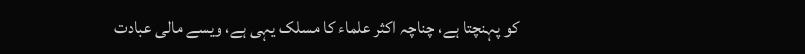کو پہنچتا ہے، چناچہ اکثر علماء کا مسلک یہی ہے، ویسے مالی عبادت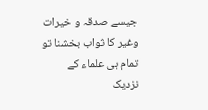جیسے صدقہ و خیرات وغیر کا ثواب بخشنا تو تمام ہی علماء کے نزدیک